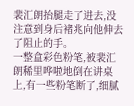裴汇朗抬腿走了进去,没注意到身后褚兆向他伸去了阻止的手。
一整盒彩色粉笔,被裴汇朗稀里哗啦地倒在讲桌上,有一些粉笔断了,细腻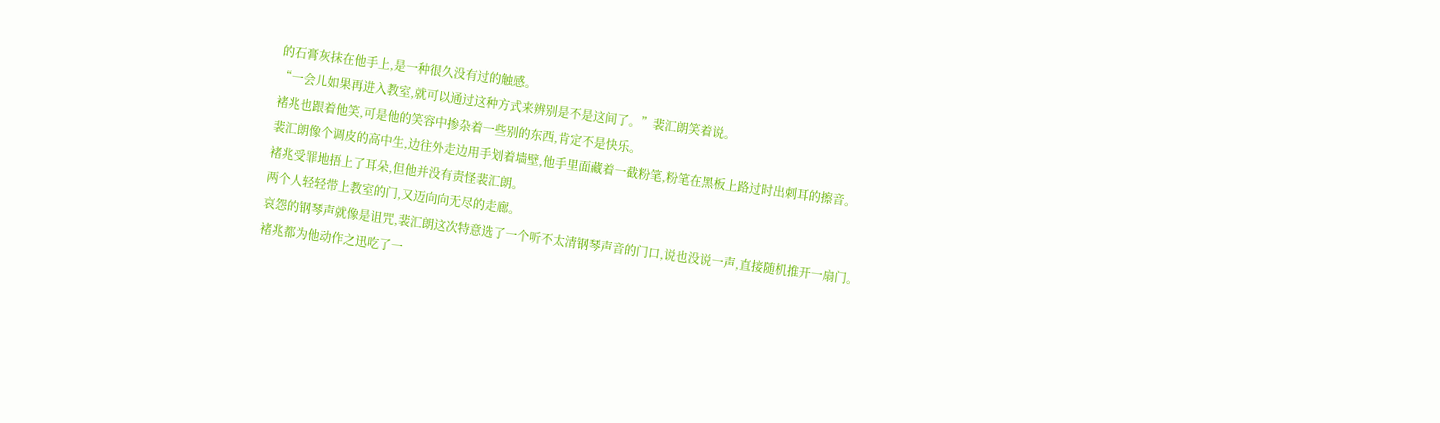的石膏灰抹在他手上,是一种很久没有过的触感。
“一会儿如果再进入教室,就可以通过这种方式来辨别是不是这间了。”裴汇朗笑着说。
褚兆也跟着他笑,可是他的笑容中掺杂着一些别的东西,肯定不是快乐。
裴汇朗像个调皮的高中生,边往外走边用手划着墙壁,他手里面藏着一截粉笔,粉笔在黑板上路过时出刺耳的擦音。
褚兆受罪地捂上了耳朵,但他并没有责怪裴汇朗。
两个人轻轻带上教室的门,又迈向向无尽的走廊。
哀怨的钢琴声就像是诅咒,裴汇朗这次特意选了一个听不太清钢琴声音的门口,说也没说一声,直接随机推开一扇门。
褚兆都为他动作之迅吃了一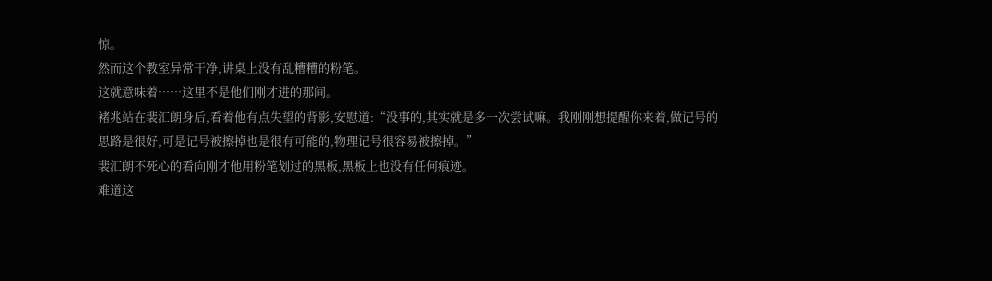惊。
然而这个教室异常干净,讲桌上没有乱糟糟的粉笔。
这就意味着……这里不是他们刚才进的那间。
褚兆站在裴汇朗身后,看着他有点失望的背影,安慰道:“没事的,其实就是多一次尝试嘛。我刚刚想提醒你来着,做记号的思路是很好,可是记号被擦掉也是很有可能的,物理记号很容易被擦掉。”
裴汇朗不死心的看向刚才他用粉笔划过的黑板,黑板上也没有任何痕迹。
难道这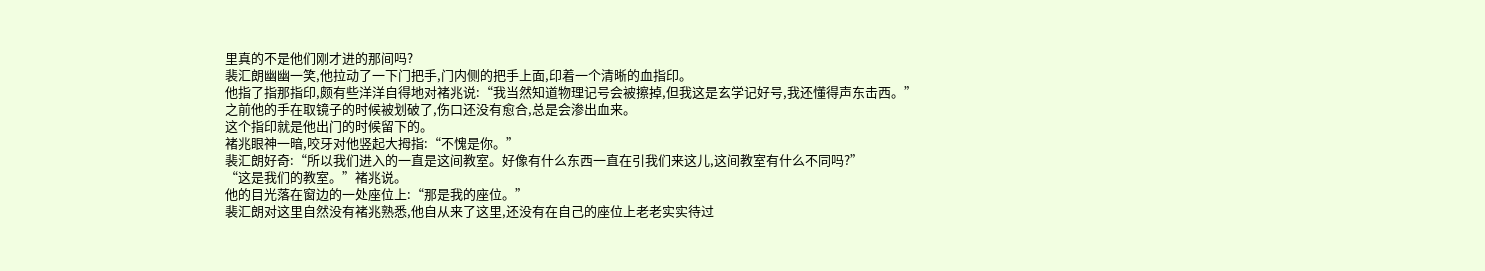里真的不是他们刚才进的那间吗?
裴汇朗幽幽一笑,他拉动了一下门把手,门内侧的把手上面,印着一个清晰的血指印。
他指了指那指印,颇有些洋洋自得地对褚兆说:“我当然知道物理记号会被擦掉,但我这是玄学记好号,我还懂得声东击西。”
之前他的手在取镜子的时候被划破了,伤口还没有愈合,总是会渗出血来。
这个指印就是他出门的时候留下的。
褚兆眼神一暗,咬牙对他竖起大拇指:“不愧是你。”
裴汇朗好奇:“所以我们进入的一直是这间教室。好像有什么东西一直在引我们来这儿,这间教室有什么不同吗?”
“这是我们的教室。”褚兆说。
他的目光落在窗边的一处座位上:“那是我的座位。”
裴汇朗对这里自然没有褚兆熟悉,他自从来了这里,还没有在自己的座位上老老实实待过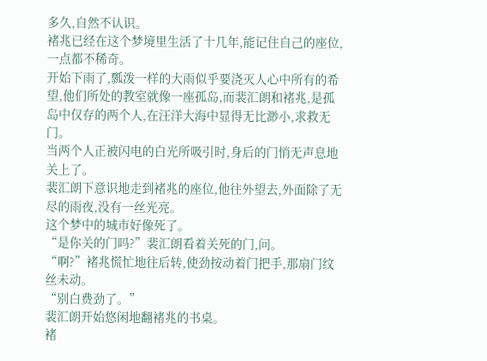多久,自然不认识。
褚兆已经在这个梦境里生活了十几年,能记住自己的座位,一点都不稀奇。
开始下雨了,瓢泼一样的大雨似乎要浇灭人心中所有的希望,他们所处的教室就像一座孤岛,而裴汇朗和褚兆,是孤岛中仅存的两个人,在汪洋大海中显得无比渺小,求救无门。
当两个人正被闪电的白光所吸引时,身后的门悄无声息地关上了。
裴汇朗下意识地走到褚兆的座位,他往外望去,外面除了无尽的雨夜,没有一丝光亮。
这个梦中的城市好像死了。
“是你关的门吗?”裴汇朗看着关死的门,问。
“啊?”褚兆慌忙地往后转,使劲按动着门把手,那扇门纹丝未动。
“别白费劲了。”
裴汇朗开始悠闲地翻褚兆的书桌。
褚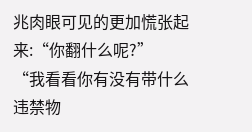兆肉眼可见的更加慌张起来:“你翻什么呢?”
“我看看你有没有带什么违禁物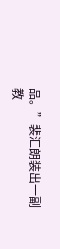品。”裴汇朗装出一副教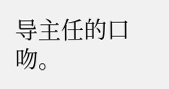导主任的口吻。